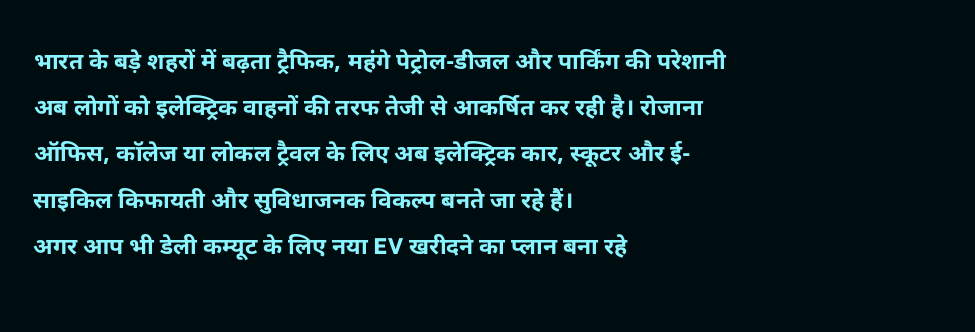भारत के बड़े शहरों में बढ़ता ट्रैफिक, महंगे पेट्रोल-डीजल और पार्किंग की परेशानी अब लोगों को इलेक्ट्रिक वाहनों की तरफ तेजी से आकर्षित कर रही है। रोजाना ऑफिस, कॉलेज या लोकल ट्रैवल के लिए अब इलेक्ट्रिक कार, स्कूटर और ई-साइकिल किफायती और सुविधाजनक विकल्प बनते जा रहे हैं।
अगर आप भी डेली कम्यूट के लिए नया EV खरीदने का प्लान बना रहे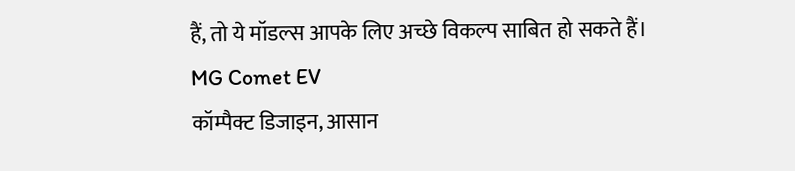हैं, तो ये मॉडल्स आपके लिए अच्छे विकल्प साबित हो सकते हैं।
MG Comet EV
कॉम्पैक्ट डिजाइन, आसान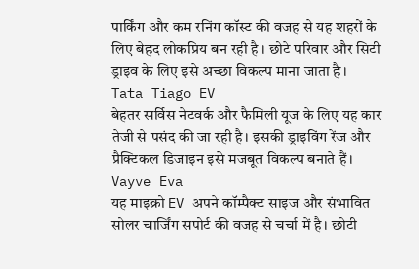पार्किंग और कम रनिंग कॉस्ट की वजह से यह शहरों के लिए बेहद लोकप्रिय बन रही है। छोटे परिवार और सिटी ड्राइव के लिए इसे अच्छा विकल्प माना जाता है।
Tata Tiago EV
बेहतर सर्विस नेटवर्क और फैमिली यूज के लिए यह कार तेजी से पसंद की जा रही है। इसकी ड्राइविंग रेंज और प्रैक्टिकल डिजाइन इसे मजबूत विकल्प बनाते हैं।
Vayve Eva
यह माइक्रो EV अपने कॉम्पैक्ट साइज और संभावित सोलर चार्जिंग सपोर्ट की वजह से चर्चा में है। छोटी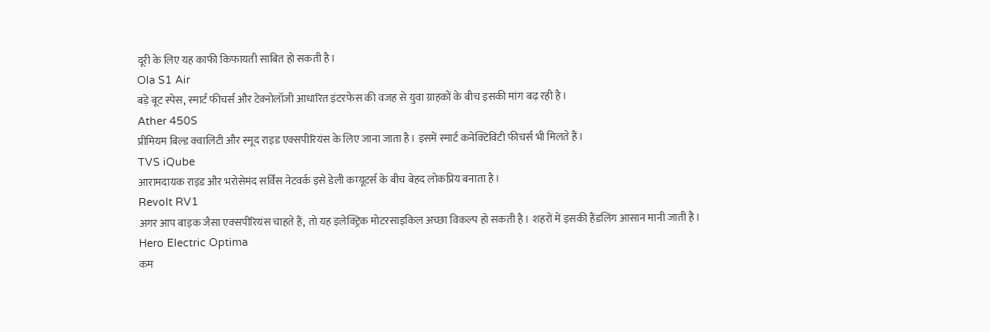दूरी के लिए यह काफी किफायती साबित हो सकती है।
Ola S1 Air
बड़े बूट स्पेस, स्मार्ट फीचर्स और टेक्नोलॉजी आधारित इंटरफेस की वजह से युवा ग्राहकों के बीच इसकी मांग बढ़ रही है।
Ather 450S
प्रीमियम बिल्ड क्वालिटी और स्मूद राइड एक्सपीरियंस के लिए जाना जाता है। इसमें स्मार्ट कनेक्टिविटी फीचर्स भी मिलते हैं।
TVS iQube
आरामदायक राइड और भरोसेमंद सर्विस नेटवर्क इसे डेली कम्यूटर्स के बीच बेहद लोकप्रिय बनाता है।
Revolt RV1
अगर आप बाइक जैसा एक्सपीरियंस चाहते हैं, तो यह इलेक्ट्रिक मोटरसाइकिल अच्छा विकल्प हो सकती है। शहरों में इसकी हैंडलिंग आसान मानी जाती है।
Hero Electric Optima
कम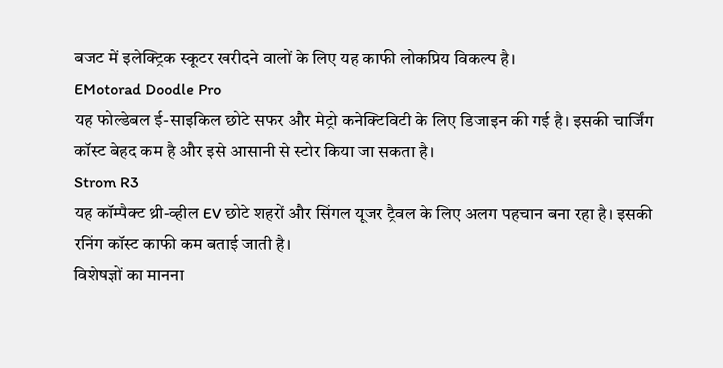बजट में इलेक्ट्रिक स्कूटर खरीदने वालों के लिए यह काफी लोकप्रिय विकल्प है।
EMotorad Doodle Pro
यह फोल्डेबल ई-साइकिल छोटे सफर और मेट्रो कनेक्टिविटी के लिए डिजाइन की गई है। इसकी चार्जिंग कॉस्ट बेहद कम है और इसे आसानी से स्टोर किया जा सकता है।
Strom R3
यह कॉम्पैक्ट थ्री-व्हील EV छोटे शहरों और सिंगल यूजर ट्रैवल के लिए अलग पहचान बना रहा है। इसकी रनिंग कॉस्ट काफी कम बताई जाती है।
विशेषज्ञों का मानना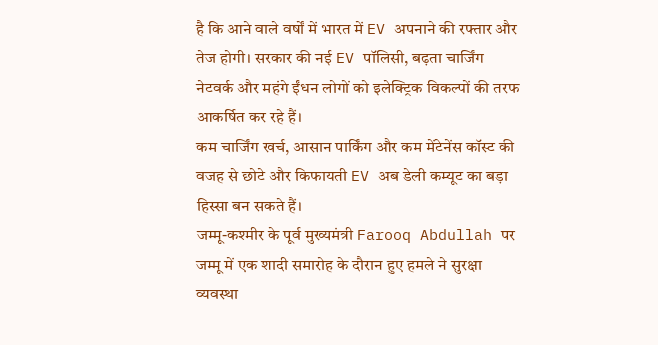है कि आने वाले वर्षों में भारत में EV अपनाने की रफ्तार और तेज होगी। सरकार की नई EV पॉलिसी, बढ़ता चार्जिंग नेटवर्क और महंगे ईंधन लोगों को इलेक्ट्रिक विकल्पों की तरफ आकर्षित कर रहे हैं।
कम चार्जिंग खर्च, आसान पार्किंग और कम मेंटेनेंस कॉस्ट की वजह से छोटे और किफायती EV अब डेली कम्यूट का बड़ा हिस्सा बन सकते हैं।
जम्मू-कश्मीर के पूर्व मुख्यमंत्री Farooq Abdullah पर जम्मू में एक शादी समारोह के दौरान हुए हमले ने सुरक्षा व्यवस्था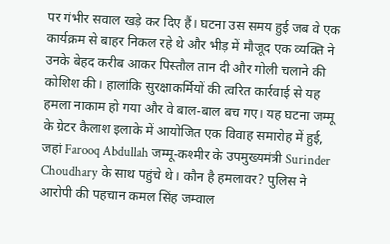पर गंभीर सवाल खड़े कर दिए हैं। घटना उस समय हुई जब वे एक कार्यक्रम से बाहर निकल रहे थे और भीड़ में मौजूद एक व्यक्ति ने उनके बेहद करीब आकर पिस्तौल तान दी और गोली चलाने की कोशिश की। हालांकि सुरक्षाकर्मियों की त्वरित कार्रवाई से यह हमला नाकाम हो गया और वे बाल-बाल बच गए। यह घटना जम्मू के ग्रेटर कैलाश इलाके में आयोजित एक विवाह समारोह में हुई, जहां Farooq Abdullah जम्मू-कश्मीर के उपमुख्यमंत्री Surinder Choudhary के साथ पहुंचे थे। कौन है हमलावर? पुलिस ने आरोपी की पहचान कमल सिंह जम्वाल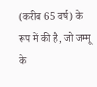(करीब 65 वर्ष) के रूप में की है, जो जम्मू के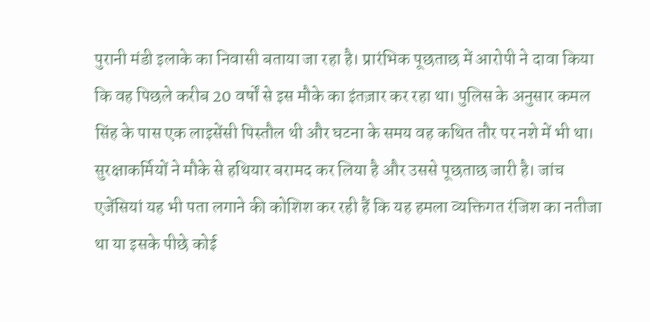पुरानी मंडी इलाके का निवासी बताया जा रहा है। प्रारंभिक पूछताछ में आरोपी ने दावा किया कि वह पिछले करीब 20 वर्षों से इस मौके का इंतज़ार कर रहा था। पुलिस के अनुसार कमल सिंह के पास एक लाइसेंसी पिस्तौल थी और घटना के समय वह कथित तौर पर नशे में भी था। सुरक्षाकर्मियों ने मौके से हथियार बरामद कर लिया है और उससे पूछताछ जारी है। जांच एजेंसियां यह भी पता लगाने की कोशिश कर रही हैं कि यह हमला व्यक्तिगत रंजिश का नतीजा था या इसके पीछे कोई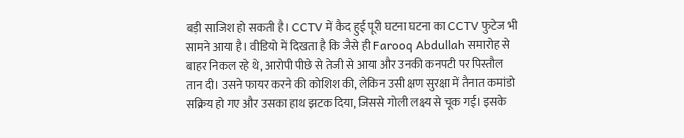बड़ी साजिश हो सकती है। CCTV में कैद हुई पूरी घटना घटना का CCTV फुटेज भी सामने आया है। वीडियो में दिखता है कि जैसे ही Farooq Abdullah समारोह से बाहर निकल रहे थे, आरोपी पीछे से तेजी से आया और उनकी कनपटी पर पिस्तौल तान दी। उसने फायर करने की कोशिश की, लेकिन उसी क्षण सुरक्षा में तैनात कमांडो सक्रिय हो गए और उसका हाथ झटक दिया, जिससे गोली लक्ष्य से चूक गई। इसके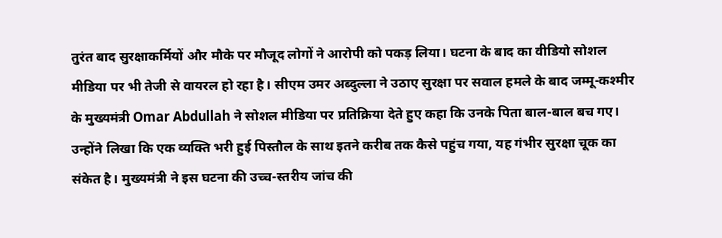तुरंत बाद सुरक्षाकर्मियों और मौके पर मौजूद लोगों ने आरोपी को पकड़ लिया। घटना के बाद का वीडियो सोशल मीडिया पर भी तेजी से वायरल हो रहा है। सीएम उमर अब्दुल्ला ने उठाए सुरक्षा पर सवाल हमले के बाद जम्मू-कश्मीर के मुख्यमंत्री Omar Abdullah ने सोशल मीडिया पर प्रतिक्रिया देते हुए कहा कि उनके पिता बाल-बाल बच गए। उन्होंने लिखा कि एक व्यक्ति भरी हुई पिस्तौल के साथ इतने करीब तक कैसे पहुंच गया, यह गंभीर सुरक्षा चूक का संकेत है। मुख्यमंत्री ने इस घटना की उच्च-स्तरीय जांच की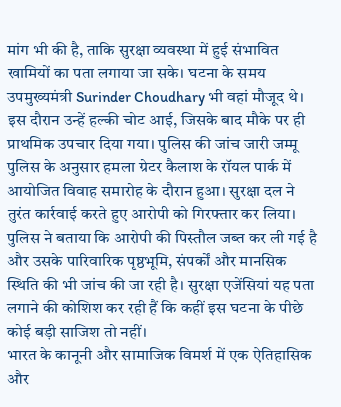मांग भी की है, ताकि सुरक्षा व्यवस्था में हुई संभावित खामियों का पता लगाया जा सके। घटना के समय उपमुख्यमंत्री Surinder Choudhary भी वहां मौजूद थे। इस दौरान उन्हें हल्की चोट आई, जिसके बाद मौके पर ही प्राथमिक उपचार दिया गया। पुलिस की जांच जारी जम्मू पुलिस के अनुसार हमला ग्रेटर कैलाश के रॉयल पार्क में आयोजित विवाह समारोह के दौरान हुआ। सुरक्षा दल ने तुरंत कार्रवाई करते हुए आरोपी को गिरफ्तार कर लिया। पुलिस ने बताया कि आरोपी की पिस्तौल जब्त कर ली गई है और उसके पारिवारिक पृष्ठभूमि, संपर्कों और मानसिक स्थिति की भी जांच की जा रही है। सुरक्षा एजेंसियां यह पता लगाने की कोशिश कर रही हैं कि कहीं इस घटना के पीछे कोई बड़ी साजिश तो नहीं।
भारत के कानूनी और सामाजिक विमर्श में एक ऐतिहासिक और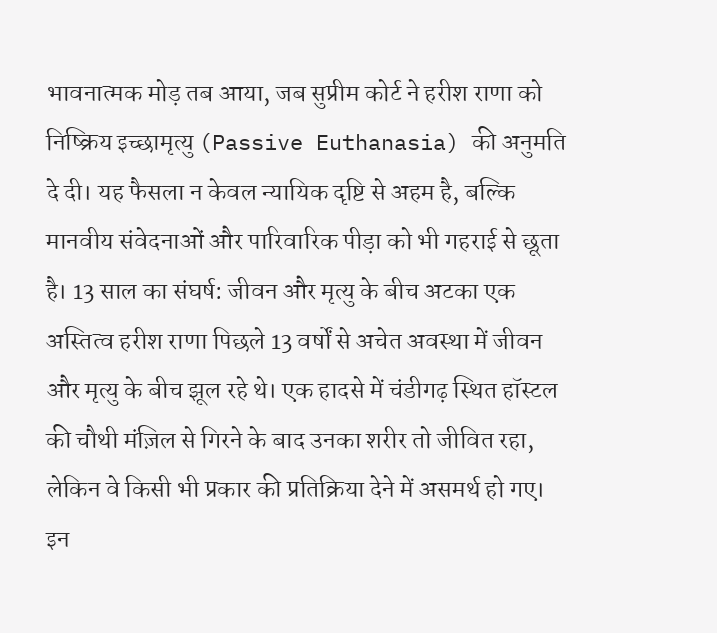भावनात्मक मोड़ तब आया, जब सुप्रीम कोर्ट ने हरीश राणा को निष्क्रिय इच्छामृत्यु (Passive Euthanasia) की अनुमति दे दी। यह फैसला न केवल न्यायिक दृष्टि से अहम है, बल्कि मानवीय संवेदनाओं और पारिवारिक पीड़ा को भी गहराई से छूता है। 13 साल का संघर्ष: जीवन और मृत्यु के बीच अटका एक अस्तित्व हरीश राणा पिछले 13 वर्षों से अचेत अवस्था में जीवन और मृत्यु के बीच झूल रहे थे। एक हादसे में चंडीगढ़ स्थित हॉस्टल की चौथी मंज़िल से गिरने के बाद उनका शरीर तो जीवित रहा, लेकिन वे किसी भी प्रकार की प्रतिक्रिया देने में असमर्थ हो गए। इन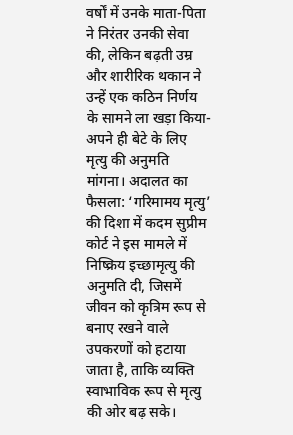वर्षों में उनके माता-पिता ने निरंतर उनकी सेवा की, लेकिन बढ़ती उम्र और शारीरिक थकान ने उन्हें एक कठिन निर्णय के सामने ला खड़ा किया-अपने ही बेटे के लिए मृत्यु की अनुमति मांगना। अदालत का फैसला: ‘गरिमामय मृत्यु’ की दिशा में कदम सुप्रीम कोर्ट ने इस मामले में निष्क्रिय इच्छामृत्यु की अनुमति दी, जिसमें जीवन को कृत्रिम रूप से बनाए रखने वाले उपकरणों को हटाया जाता है, ताकि व्यक्ति स्वाभाविक रूप से मृत्यु की ओर बढ़ सके।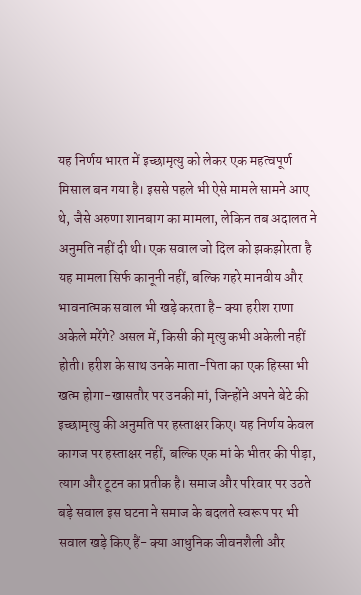यह निर्णय भारत में इच्छामृत्यु को लेकर एक महत्वपूर्ण मिसाल बन गया है। इससे पहले भी ऐसे मामले सामने आए थे, जैसे अरुणा शानबाग का मामला, लेकिन तब अदालत ने अनुमति नहीं दी थी। एक सवाल जो दिल को झकझोरता है यह मामला सिर्फ कानूनी नहीं, बल्कि गहरे मानवीय और भावनात्मक सवाल भी खड़े करता है- क्या हरीश राणा अकेले मरेंगे? असल में, किसी की मृत्यु कभी अकेली नहीं होती। हरीश के साथ उनके माता-पिता का एक हिस्सा भी खत्म होगा-खासतौर पर उनकी मां, जिन्होंने अपने बेटे की इच्छामृत्यु की अनुमति पर हस्ताक्षर किए। यह निर्णय केवल कागज पर हस्ताक्षर नहीं, बल्कि एक मां के भीतर की पीड़ा, त्याग और टूटन का प्रतीक है। समाज और परिवार पर उठते बड़े सवाल इस घटना ने समाज के बदलते स्वरूप पर भी सवाल खड़े किए हैं- क्या आधुनिक जीवनशैली और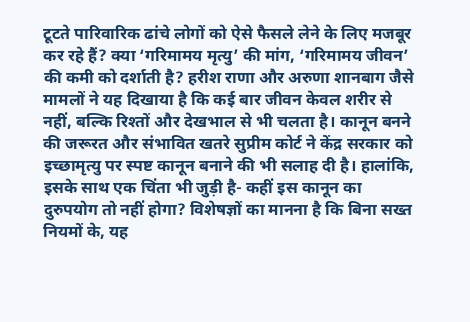टूटते पारिवारिक ढांचे लोगों को ऐसे फैसले लेने के लिए मजबूर कर रहे हैं? क्या ‘गरिमामय मृत्यु’ की मांग, ‘गरिमामय जीवन’ की कमी को दर्शाती है? हरीश राणा और अरुणा शानबाग जैसे मामलों ने यह दिखाया है कि कई बार जीवन केवल शरीर से नहीं, बल्कि रिश्तों और देखभाल से भी चलता है। कानून बनने की जरूरत और संभावित खतरे सुप्रीम कोर्ट ने केंद्र सरकार को इच्छामृत्यु पर स्पष्ट कानून बनाने की भी सलाह दी है। हालांकि, इसके साथ एक चिंता भी जुड़ी है- कहीं इस कानून का दुरुपयोग तो नहीं होगा? विशेषज्ञों का मानना है कि बिना सख्त नियमों के, यह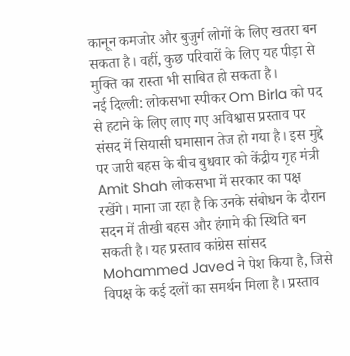कानून कमजोर और बुजुर्ग लोगों के लिए खतरा बन सकता है। वहीं, कुछ परिवारों के लिए यह पीड़ा से मुक्ति का रास्ता भी साबित हो सकता है।
नई दिल्ली: लोकसभा स्पीकर Om Birla को पद से हटाने के लिए लाए गए अविश्वास प्रस्ताव पर संसद में सियासी घमासान तेज हो गया है। इस मुद्दे पर जारी बहस के बीच बुधवार को केंद्रीय गृह मंत्री Amit Shah लोकसभा में सरकार का पक्ष रखेंगे। माना जा रहा है कि उनके संबोधन के दौरान सदन में तीखी बहस और हंगामे की स्थिति बन सकती है। यह प्रस्ताव कांग्रेस सांसद Mohammed Javed ने पेश किया है, जिसे विपक्ष के कई दलों का समर्थन मिला है। प्रस्ताव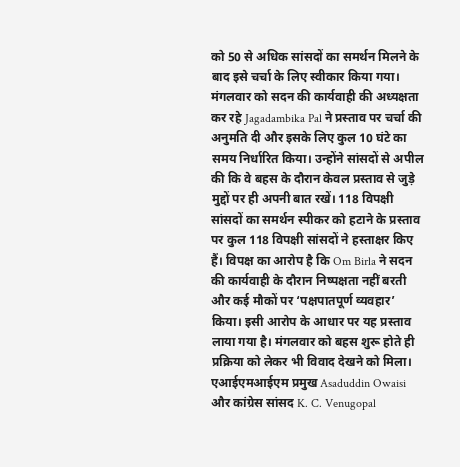को 50 से अधिक सांसदों का समर्थन मिलने के बाद इसे चर्चा के लिए स्वीकार किया गया। मंगलवार को सदन की कार्यवाही की अध्यक्षता कर रहे Jagadambika Pal ने प्रस्ताव पर चर्चा की अनुमति दी और इसके लिए कुल 10 घंटे का समय निर्धारित किया। उन्होंने सांसदों से अपील की कि वे बहस के दौरान केवल प्रस्ताव से जुड़े मुद्दों पर ही अपनी बात रखें। 118 विपक्षी सांसदों का समर्थन स्पीकर को हटाने के प्रस्ताव पर कुल 118 विपक्षी सांसदों ने हस्ताक्षर किए हैं। विपक्ष का आरोप है कि Om Birla ने सदन की कार्यवाही के दौरान निष्पक्षता नहीं बरती और कई मौकों पर ‘पक्षपातपूर्ण व्यवहार’ किया। इसी आरोप के आधार पर यह प्रस्ताव लाया गया है। मंगलवार को बहस शुरू होते ही प्रक्रिया को लेकर भी विवाद देखने को मिला। एआईएमआईएम प्रमुख Asaduddin Owaisi और कांग्रेस सांसद K. C. Venugopal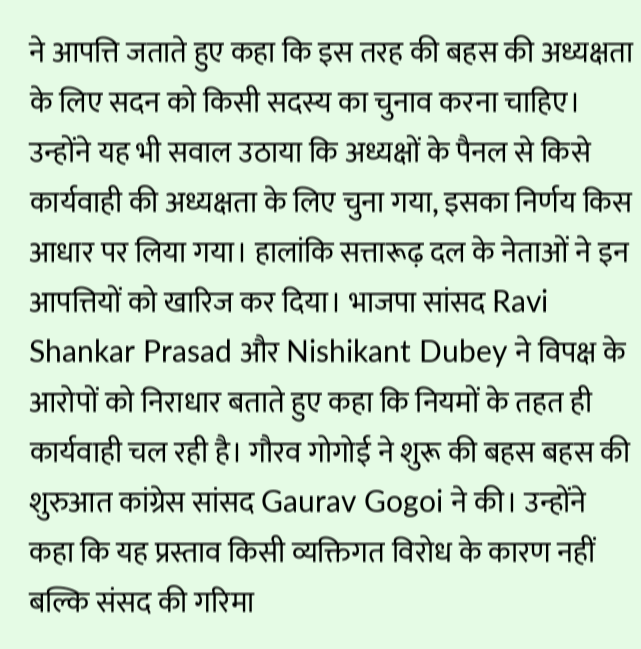ने आपत्ति जताते हुए कहा कि इस तरह की बहस की अध्यक्षता के लिए सदन को किसी सदस्य का चुनाव करना चाहिए। उन्होंने यह भी सवाल उठाया कि अध्यक्षों के पैनल से किसे कार्यवाही की अध्यक्षता के लिए चुना गया, इसका निर्णय किस आधार पर लिया गया। हालांकि सत्तारूढ़ दल के नेताओं ने इन आपत्तियों को खारिज कर दिया। भाजपा सांसद Ravi Shankar Prasad और Nishikant Dubey ने विपक्ष के आरोपों को निराधार बताते हुए कहा कि नियमों के तहत ही कार्यवाही चल रही है। गौरव गोगोई ने शुरू की बहस बहस की शुरुआत कांग्रेस सांसद Gaurav Gogoi ने की। उन्होंने कहा कि यह प्रस्ताव किसी व्यक्तिगत विरोध के कारण नहीं बल्कि संसद की गरिमा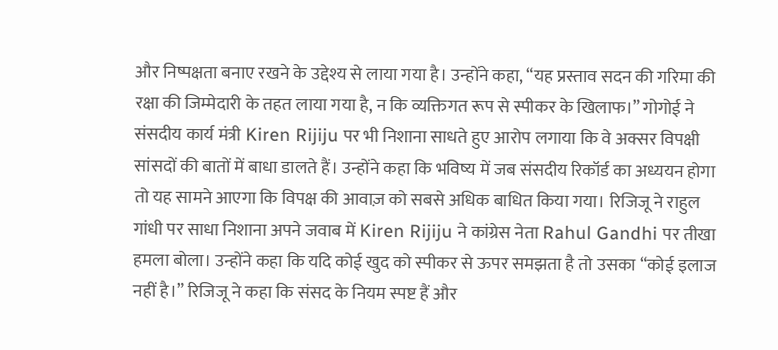और निष्पक्षता बनाए रखने के उद्देश्य से लाया गया है। उन्होंने कहा, “यह प्रस्ताव सदन की गरिमा की रक्षा की जिम्मेदारी के तहत लाया गया है, न कि व्यक्तिगत रूप से स्पीकर के खिलाफ।” गोगोई ने संसदीय कार्य मंत्री Kiren Rijiju पर भी निशाना साधते हुए आरोप लगाया कि वे अक्सर विपक्षी सांसदों की बातों में बाधा डालते हैं। उन्होंने कहा कि भविष्य में जब संसदीय रिकॉर्ड का अध्ययन होगा तो यह सामने आएगा कि विपक्ष की आवाज़ को सबसे अधिक बाधित किया गया। रिजिजू ने राहुल गांधी पर साधा निशाना अपने जवाब में Kiren Rijiju ने कांग्रेस नेता Rahul Gandhi पर तीखा हमला बोला। उन्होंने कहा कि यदि कोई खुद को स्पीकर से ऊपर समझता है तो उसका “कोई इलाज नहीं है।” रिजिजू ने कहा कि संसद के नियम स्पष्ट हैं और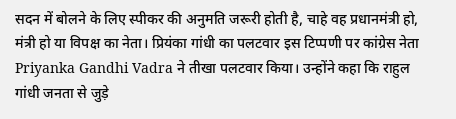सदन में बोलने के लिए स्पीकर की अनुमति जरूरी होती है, चाहे वह प्रधानमंत्री हो, मंत्री हो या विपक्ष का नेता। प्रियंका गांधी का पलटवार इस टिप्पणी पर कांग्रेस नेता Priyanka Gandhi Vadra ने तीखा पलटवार किया। उन्होंने कहा कि राहुल गांधी जनता से जुड़े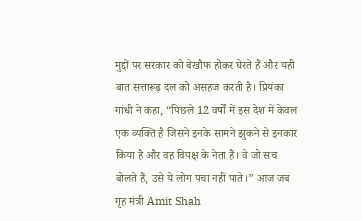मुद्दों पर सरकार को बेखौफ होकर घेरते हैं और यही बात सत्तारूढ़ दल को असहज करती है। प्रियंका गांधी ने कहा, “पिछले 12 वर्षों में इस देश में केवल एक व्यक्ति है जिसने इनके सामने झुकने से इनकार किया है और वह विपक्ष के नेता हैं। वे जो सच बोलते हैं, उसे ये लोग पचा नहीं पाते।” आज जब गृह मंत्री Amit Shah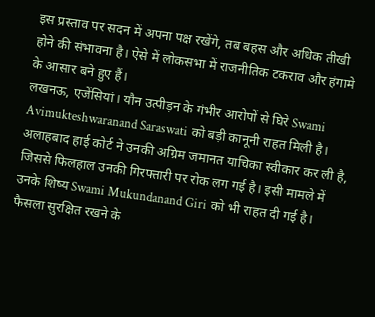इस प्रस्ताव पर सदन में अपना पक्ष रखेंगे, तब बहस और अधिक तीखी होने की संभावना है। ऐसे में लोकसभा में राजनीतिक टकराव और हंगामे के आसार बने हुए हैं।
लखनऊ, एजेंसियां। यौन उत्पीड़न के गंभीर आरोपों से घिरे Swami Avimukteshwaranand Saraswati को बड़ी कानूनी राहत मिली है। अलाहबाद हाई कोर्ट ने उनकी अग्रिम जमानत याचिका स्वीकार कर ली है, जिससे फिलहाल उनकी गिरफ्तारी पर रोक लग गई है। इसी मामले में उनके शिष्य Swami Mukundanand Giri को भी राहत दी गई है। फैसला सुरक्षित रखने के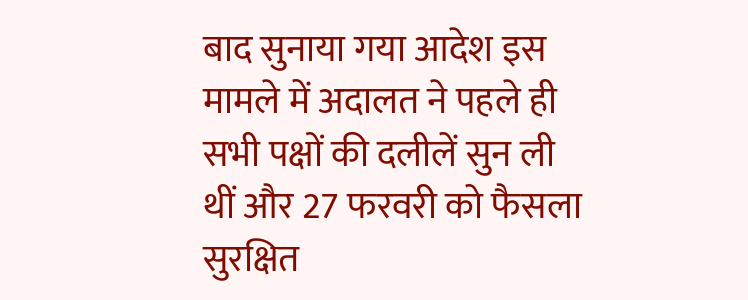बाद सुनाया गया आदेश इस मामले में अदालत ने पहले ही सभी पक्षों की दलीलें सुन ली थीं और 27 फरवरी को फैसला सुरक्षित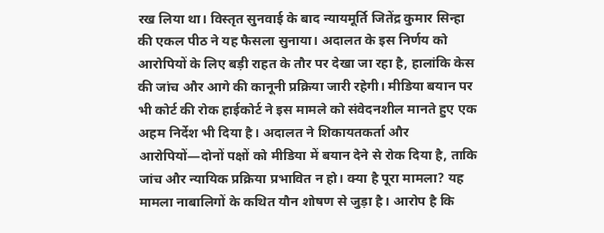रख लिया था। विस्तृत सुनवाई के बाद न्यायमूर्ति जितेंद्र कुमार सिन्हा की एकल पीठ ने यह फैसला सुनाया। अदालत के इस निर्णय को आरोपियों के लिए बड़ी राहत के तौर पर देखा जा रहा है, हालांकि केस की जांच और आगे की कानूनी प्रक्रिया जारी रहेगी। मीडिया बयान पर भी कोर्ट की रोक हाईकोर्ट ने इस मामले को संवेदनशील मानते हुए एक अहम निर्देश भी दिया है। अदालत ने शिकायतकर्ता और आरोपियों—दोनों पक्षों को मीडिया में बयान देने से रोक दिया है, ताकि जांच और न्यायिक प्रक्रिया प्रभावित न हो। क्या है पूरा मामला? यह मामला नाबालिगों के कथित यौन शोषण से जुड़ा है। आरोप है कि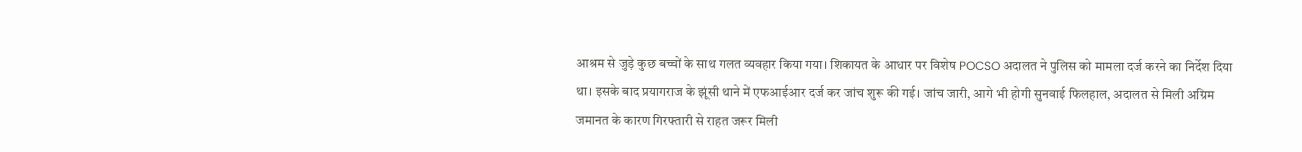आश्रम से जुड़े कुछ बच्चों के साथ गलत व्यवहार किया गया। शिकायत के आधार पर विशेष POCSO अदालत ने पुलिस को मामला दर्ज करने का निर्देश दिया था। इसके बाद प्रयागराज के झूंसी थाने में एफआईआर दर्ज कर जांच शुरू की गई। जांच जारी, आगे भी होगी सुनवाई फिलहाल, अदालत से मिली अग्रिम जमानत के कारण गिरफ्तारी से राहत जरूर मिली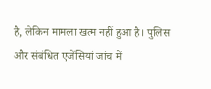है, लेकिन मामला खत्म नहीं हुआ है। पुलिस और संबंधित एजेंसियां जांच में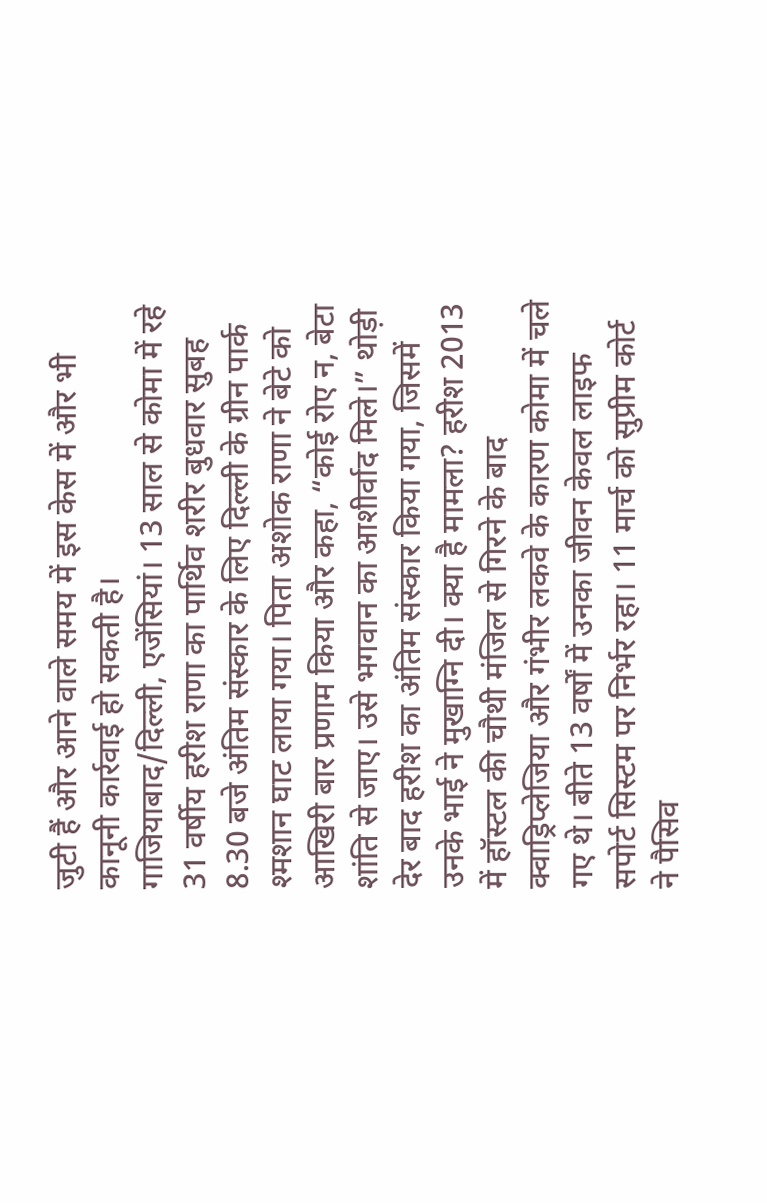जुटी हैं और आने वाले समय में इस केस में और भी कानूनी कार्रवाई हो सकती है।
गाजियाबाद/दिल्ली, एजेंसियां। 13 साल से कोमा में रहे 31 वर्षीय हरीश राणा का पार्थिव शरीर बुधवार सुबह 8.30 बजे अंतिम संस्कार के लिए दिल्ली के ग्रीन पार्क श्मशान घाट लाया गया। पिता अशोक राणा ने बेटे को आखिरी बार प्रणाम किया और कहा, “कोई रोए न, बेटा शांति से जाए। उसे भगवान का आशीर्वाद मिले।” थोड़ी देर बाद हरीश का अंतिम संस्कार किया गया, जिसमें उनके भाई ने मुखाग्नि दी। क्या है मामला? हरीश 2013 में हॉस्टल की चौथी मंजिल से गिरने के बाद क्वाड्रिप्लेजिया और गंभीर लकवे के कारण कोमा में चले गए थे। बीते 13 वर्षों में उनका जीवन केवल लाइफ सपोर्ट सिस्टम पर निर्भर रहा। 11 मार्च को सुप्रीम कोर्ट ने पैसिव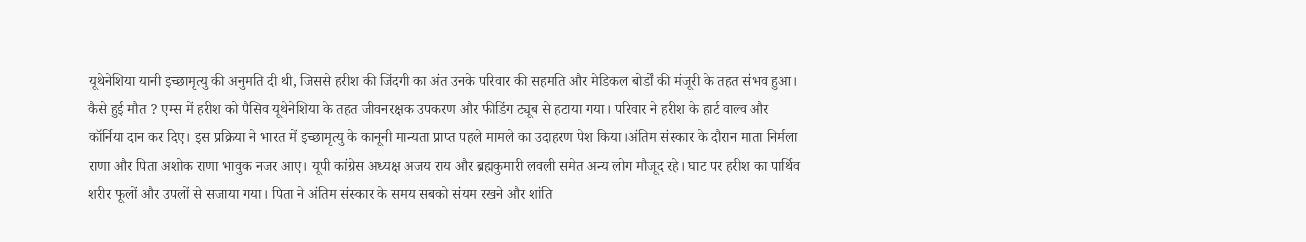यूथेनेशिया यानी इच्छामृत्यु की अनुमति दी थी, जिससे हरीश की जिंदगी का अंत उनके परिवार की सहमति और मेडिकल बोर्डों की मंजूरी के तहत संभव हुआ। कैसे हुई मौत ? एम्स में हरीश को पैसिव यूथेनेशिया के तहत जीवनरक्षक उपकरण और फीडिंग ट्यूब से हटाया गया। परिवार ने हरीश के हार्ट वाल्व और कॉर्निया दान कर दिए। इस प्रक्रिया ने भारत में इच्छामृत्यु के कानूनी मान्यता प्राप्त पहले मामले का उदाहरण पेश किया।अंतिम संस्कार के दौरान माता निर्मला राणा और पिता अशोक राणा भावुक नजर आए। यूपी कांग्रेस अध्यक्ष अजय राय और ब्रह्मकुमारी लवली समेत अन्य लोग मौजूद रहे। घाट पर हरीश का पार्थिव शरीर फूलों और उपलों से सजाया गया। पिता ने अंतिम संस्कार के समय सबको संयम रखने और शांति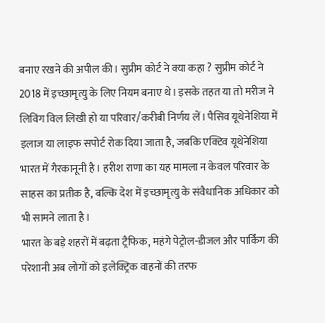बनाए रखने की अपील की। सुप्रीम कोर्ट ने क्या कहा ? सुप्रीम कोर्ट ने 2018 में इच्छामृत्यु के लिए नियम बनाए थे। इसके तहत या तो मरीज ने लिविंग विल लिखी हो या परिवार/करीबी निर्णय लें। पैसिव यूथेनेशिया में इलाज या लाइफ सपोर्ट रोक दिया जाता है, जबकि एक्टिव यूथेनेशिया भारत में गैरकानूनी है। हरीश राणा का यह मामला न केवल परिवार के साहस का प्रतीक है, बल्कि देश में इच्छामृत्यु के संवैधानिक अधिकार को भी सामने लाता है।
भारत के बड़े शहरों में बढ़ता ट्रैफिक, महंगे पेट्रोल-डीजल और पार्किंग की परेशानी अब लोगों को इलेक्ट्रिक वाहनों की तरफ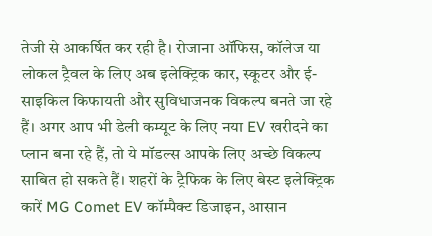तेजी से आकर्षित कर रही है। रोजाना ऑफिस, कॉलेज या लोकल ट्रैवल के लिए अब इलेक्ट्रिक कार, स्कूटर और ई-साइकिल किफायती और सुविधाजनक विकल्प बनते जा रहे हैं। अगर आप भी डेली कम्यूट के लिए नया EV खरीदने का प्लान बना रहे हैं, तो ये मॉडल्स आपके लिए अच्छे विकल्प साबित हो सकते हैं। शहरों के ट्रैफिक के लिए बेस्ट इलेक्ट्रिक कारें MG Comet EV कॉम्पैक्ट डिजाइन, आसान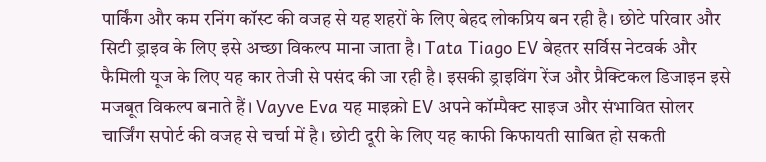पार्किंग और कम रनिंग कॉस्ट की वजह से यह शहरों के लिए बेहद लोकप्रिय बन रही है। छोटे परिवार और सिटी ड्राइव के लिए इसे अच्छा विकल्प माना जाता है। Tata Tiago EV बेहतर सर्विस नेटवर्क और फैमिली यूज के लिए यह कार तेजी से पसंद की जा रही है। इसकी ड्राइविंग रेंज और प्रैक्टिकल डिजाइन इसे मजबूत विकल्प बनाते हैं। Vayve Eva यह माइक्रो EV अपने कॉम्पैक्ट साइज और संभावित सोलर चार्जिंग सपोर्ट की वजह से चर्चा में है। छोटी दूरी के लिए यह काफी किफायती साबित हो सकती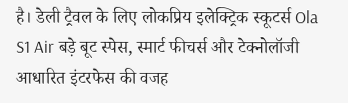है। डेली ट्रैवल के लिए लोकप्रिय इलेक्ट्रिक स्कूटर्स Ola S1 Air बड़े बूट स्पेस, स्मार्ट फीचर्स और टेक्नोलॉजी आधारित इंटरफेस की वजह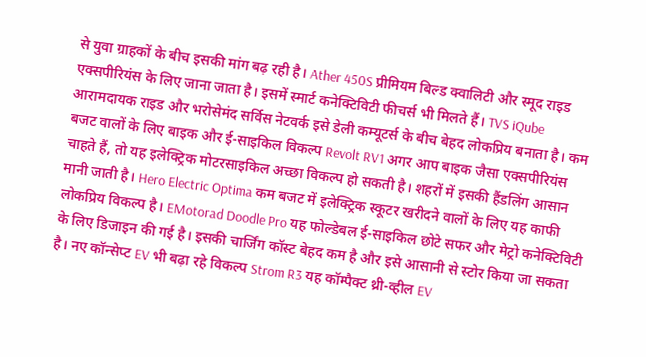से युवा ग्राहकों के बीच इसकी मांग बढ़ रही है। Ather 450S प्रीमियम बिल्ड क्वालिटी और स्मूद राइड एक्सपीरियंस के लिए जाना जाता है। इसमें स्मार्ट कनेक्टिविटी फीचर्स भी मिलते हैं। TVS iQube आरामदायक राइड और भरोसेमंद सर्विस नेटवर्क इसे डेली कम्यूटर्स के बीच बेहद लोकप्रिय बनाता है। कम बजट वालों के लिए बाइक और ई-साइकिल विकल्प Revolt RV1 अगर आप बाइक जैसा एक्सपीरियंस चाहते हैं, तो यह इलेक्ट्रिक मोटरसाइकिल अच्छा विकल्प हो सकती है। शहरों में इसकी हैंडलिंग आसान मानी जाती है। Hero Electric Optima कम बजट में इलेक्ट्रिक स्कूटर खरीदने वालों के लिए यह काफी लोकप्रिय विकल्प है। EMotorad Doodle Pro यह फोल्डेबल ई-साइकिल छोटे सफर और मेट्रो कनेक्टिविटी के लिए डिजाइन की गई है। इसकी चार्जिंग कॉस्ट बेहद कम है और इसे आसानी से स्टोर किया जा सकता है। नए कॉन्सेप्ट EV भी बढ़ा रहे विकल्प Strom R3 यह कॉम्पैक्ट थ्री-व्हील EV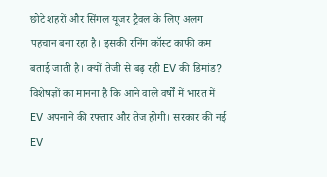छोटे शहरों और सिंगल यूजर ट्रैवल के लिए अलग पहचान बना रहा है। इसकी रनिंग कॉस्ट काफी कम बताई जाती है। क्यों तेजी से बढ़ रही EV की डिमांड? विशेषज्ञों का मानना है कि आने वाले वर्षों में भारत में EV अपनाने की रफ्तार और तेज होगी। सरकार की नई EV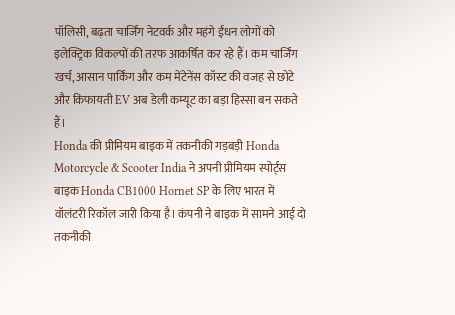पॉलिसी, बढ़ता चार्जिंग नेटवर्क और महंगे ईंधन लोगों को इलेक्ट्रिक विकल्पों की तरफ आकर्षित कर रहे हैं। कम चार्जिंग खर्च, आसान पार्किंग और कम मेंटेनेंस कॉस्ट की वजह से छोटे और किफायती EV अब डेली कम्यूट का बड़ा हिस्सा बन सकते हैं।
Honda की प्रीमियम बाइक में तकनीकी गड़बड़ी Honda Motorcycle & Scooter India ने अपनी प्रीमियम स्पोर्ट्स बाइक Honda CB1000 Hornet SP के लिए भारत में वॉलंटरी रिकॉल जारी किया है। कंपनी ने बाइक में सामने आई दो तकनीकी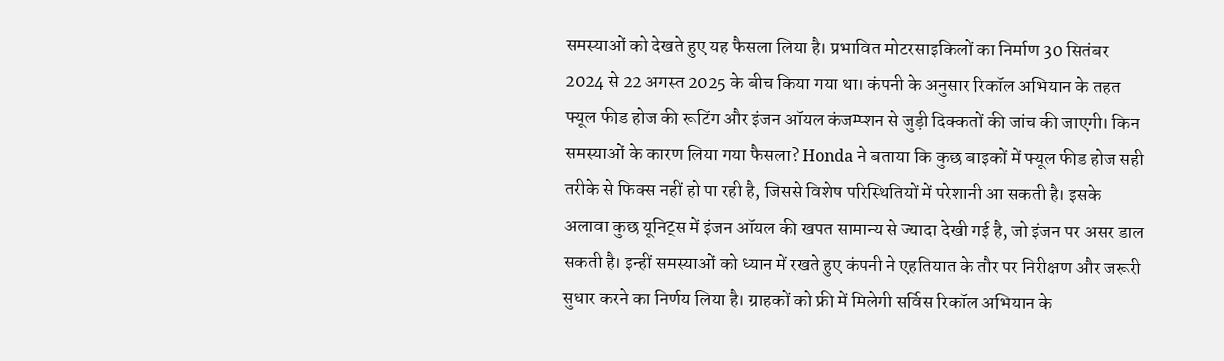समस्याओं को देखते हुए यह फैसला लिया है। प्रभावित मोटरसाइकिलों का निर्माण 30 सितंबर 2024 से 22 अगस्त 2025 के बीच किया गया था। कंपनी के अनुसार रिकॉल अभियान के तहत फ्यूल फीड होज की रूटिंग और इंजन ऑयल कंजम्प्शन से जुड़ी दिक्कतों की जांच की जाएगी। किन समस्याओं के कारण लिया गया फैसला? Honda ने बताया कि कुछ बाइकों में फ्यूल फीड होज सही तरीके से फिक्स नहीं हो पा रही है, जिससे विशेष परिस्थितियों में परेशानी आ सकती है। इसके अलावा कुछ यूनिट्स में इंजन ऑयल की खपत सामान्य से ज्यादा देखी गई है, जो इंजन पर असर डाल सकती है। इन्हीं समस्याओं को ध्यान में रखते हुए कंपनी ने एहतियात के तौर पर निरीक्षण और जरूरी सुधार करने का निर्णय लिया है। ग्राहकों को फ्री में मिलेगी सर्विस रिकॉल अभियान के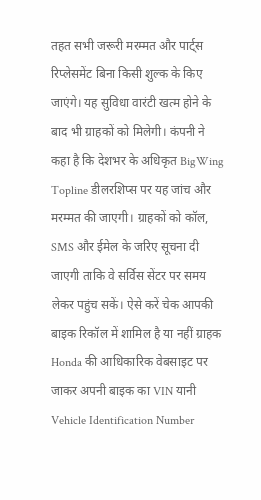तहत सभी जरूरी मरम्मत और पार्ट्स रिप्लेसमेंट बिना किसी शुल्क के किए जाएंगे। यह सुविधा वारंटी खत्म होने के बाद भी ग्राहकों को मिलेगी। कंपनी ने कहा है कि देशभर के अधिकृत BigWing Topline डीलरशिप्स पर यह जांच और मरम्मत की जाएगी। ग्राहकों को कॉल, SMS और ईमेल के जरिए सूचना दी जाएगी ताकि वे सर्विस सेंटर पर समय लेकर पहुंच सकें। ऐसे करें चेक आपकी बाइक रिकॉल में शामिल है या नहीं ग्राहक Honda की आधिकारिक वेबसाइट पर जाकर अपनी बाइक का VIN यानी Vehicle Identification Number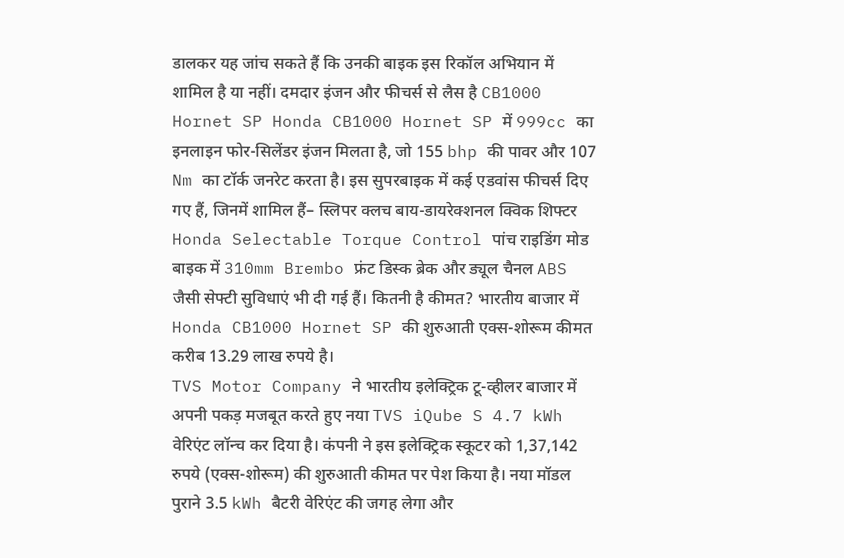डालकर यह जांच सकते हैं कि उनकी बाइक इस रिकॉल अभियान में शामिल है या नहीं। दमदार इंजन और फीचर्स से लैस है CB1000 Hornet SP Honda CB1000 Hornet SP में 999cc का इनलाइन फोर-सिलेंडर इंजन मिलता है, जो 155 bhp की पावर और 107 Nm का टॉर्क जनरेट करता है। इस सुपरबाइक में कई एडवांस फीचर्स दिए गए हैं, जिनमें शामिल हैं– स्लिपर क्लच बाय-डायरेक्शनल क्विक शिफ्टर Honda Selectable Torque Control पांच राइडिंग मोड बाइक में 310mm Brembo फ्रंट डिस्क ब्रेक और ड्यूल चैनल ABS जैसी सेफ्टी सुविधाएं भी दी गई हैं। कितनी है कीमत? भारतीय बाजार में Honda CB1000 Hornet SP की शुरुआती एक्स-शोरूम कीमत करीब 13.29 लाख रुपये है।
TVS Motor Company ने भारतीय इलेक्ट्रिक टू-व्हीलर बाजार में अपनी पकड़ मजबूत करते हुए नया TVS iQube S 4.7 kWh वेरिएंट लॉन्च कर दिया है। कंपनी ने इस इलेक्ट्रिक स्कूटर को 1,37,142 रुपये (एक्स-शोरूम) की शुरुआती कीमत पर पेश किया है। नया मॉडल पुराने 3.5 kWh बैटरी वेरिएंट की जगह लेगा और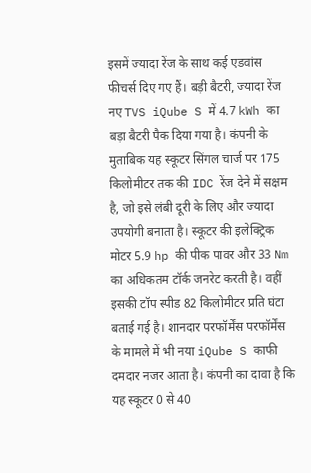इसमें ज्यादा रेंज के साथ कई एडवांस फीचर्स दिए गए हैं। बड़ी बैटरी, ज्यादा रेंज नए TVS iQube S में 4.7 kWh का बड़ा बैटरी पैक दिया गया है। कंपनी के मुताबिक यह स्कूटर सिंगल चार्ज पर 175 किलोमीटर तक की IDC रेंज देने में सक्षम है, जो इसे लंबी दूरी के लिए और ज्यादा उपयोगी बनाता है। स्कूटर की इलेक्ट्रिक मोटर 5.9 hp की पीक पावर और 33 Nm का अधिकतम टॉर्क जनरेट करती है। वहीं इसकी टॉप स्पीड 82 किलोमीटर प्रति घंटा बताई गई है। शानदार परफॉर्मेंस परफॉर्मेंस के मामले में भी नया iQube S काफी दमदार नजर आता है। कंपनी का दावा है कि यह स्कूटर 0 से 40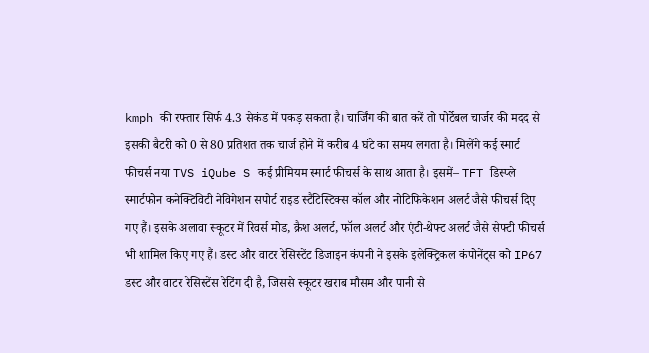kmph की रफ्तार सिर्फ 4.3 सेकंड में पकड़ सकता है। चार्जिंग की बात करें तो पोर्टेबल चार्जर की मदद से इसकी बैटरी को 0 से 80 प्रतिशत तक चार्ज होने में करीब 4 घंटे का समय लगता है। मिलेंगे कई स्मार्ट फीचर्स नया TVS iQube S कई प्रीमियम स्मार्ट फीचर्स के साथ आता है। इसमें– TFT डिस्प्ले स्मार्टफोन कनेक्टिविटी नेविगेशन सपोर्ट राइड स्टैटिस्टिक्स कॉल और नोटिफिकेशन अलर्ट जैसे फीचर्स दिए गए हैं। इसके अलावा स्कूटर में रिवर्स मोड, क्रैश अलर्ट, फॉल अलर्ट और एंटी-थेफ्ट अलर्ट जैसे सेफ्टी फीचर्स भी शामिल किए गए हैं। डस्ट और वाटर रेसिस्टेंट डिजाइन कंपनी ने इसके इलेक्ट्रिकल कंपोनेंट्स को IP67 डस्ट और वाटर रेसिस्टेंस रेटिंग दी है, जिससे स्कूटर खराब मौसम और पानी से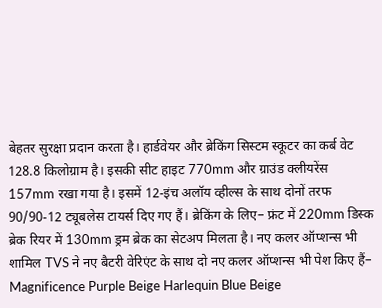बेहतर सुरक्षा प्रदान करता है। हार्डवेयर और ब्रेकिंग सिस्टम स्कूटर का कर्ब वेट 128.8 किलोग्राम है। इसकी सीट हाइट 770mm और ग्राउंड क्लीयरेंस 157mm रखा गया है। इसमें 12-इंच अलॉय व्हील्स के साथ दोनों तरफ 90/90-12 ट्यूबलेस टायर्स दिए गए हैं। ब्रेकिंग के लिए– फ्रंट में 220mm डिस्क ब्रेक रियर में 130mm ड्रम ब्रेक का सेटअप मिलता है। नए कलर ऑप्शन्स भी शामिल TVS ने नए बैटरी वेरिएंट के साथ दो नए कलर ऑप्शन्स भी पेश किए हैं– Magnificence Purple Beige Harlequin Blue Beige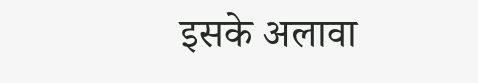इसके अलावा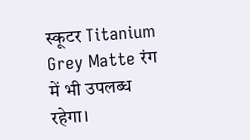स्कूटर Titanium Grey Matte रंग में भी उपलब्ध रहेगा।